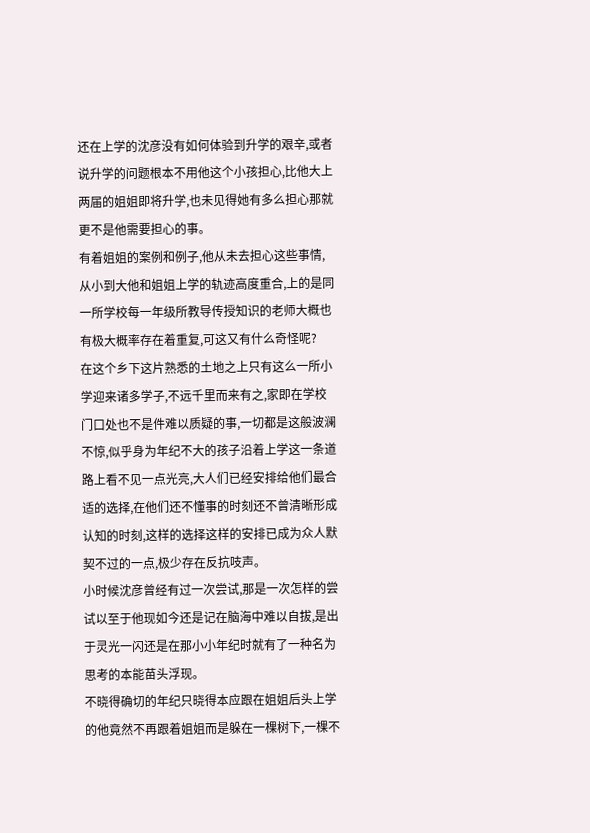还在上学的沈彦没有如何体验到升学的艰辛,或者说升学的问题根本不用他这个小孩担心,比他大上两届的姐姐即将升学,也未见得她有多么担心那就更不是他需要担心的事。
有着姐姐的案例和例子,他从未去担心这些事情,从小到大他和姐姐上学的轨迹高度重合,上的是同一所学校每一年级所教导传授知识的老师大概也有极大概率存在着重复,可这又有什么奇怪呢?
在这个乡下这片熟悉的土地之上只有这么一所小学迎来诸多学子,不远千里而来有之,家即在学校门口处也不是件难以质疑的事,一切都是这般波澜不惊,似乎身为年纪不大的孩子沿着上学这一条道路上看不见一点光亮,大人们已经安排给他们最合适的选择,在他们还不懂事的时刻还不曾清晰形成认知的时刻,这样的选择这样的安排已成为众人默契不过的一点,极少存在反抗吱声。
小时候沈彦曾经有过一次尝试,那是一次怎样的尝试以至于他现如今还是记在脑海中难以自拔,是出于灵光一闪还是在那小小年纪时就有了一种名为思考的本能苗头浮现。
不晓得确切的年纪只晓得本应跟在姐姐后头上学的他竟然不再跟着姐姐而是躲在一棵树下,一棵不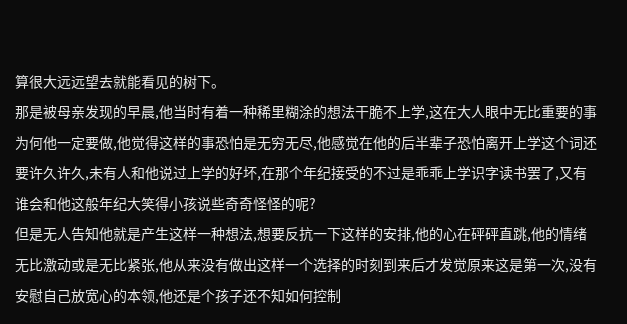算很大远远望去就能看见的树下。
那是被母亲发现的早晨,他当时有着一种稀里糊涂的想法干脆不上学,这在大人眼中无比重要的事为何他一定要做,他觉得这样的事恐怕是无穷无尽,他感觉在他的后半辈子恐怕离开上学这个词还要许久许久,未有人和他说过上学的好坏,在那个年纪接受的不过是乖乖上学识字读书罢了,又有谁会和他这般年纪大笑得小孩说些奇奇怪怪的呢?
但是无人告知他就是产生这样一种想法,想要反抗一下这样的安排,他的心在砰砰直跳,他的情绪无比激动或是无比紧张,他从来没有做出这样一个选择的时刻到来后才发觉原来这是第一次,没有安慰自己放宽心的本领,他还是个孩子还不知如何控制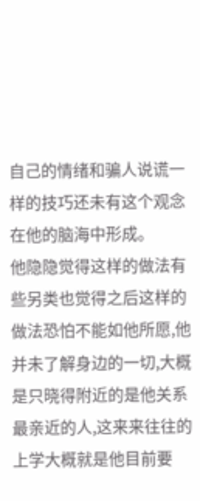自己的情绪和骗人说谎一样的技巧还未有这个观念在他的脑海中形成。
他隐隐觉得这样的做法有些另类也觉得之后这样的做法恐怕不能如他所愿,他并未了解身边的一切,大概是只晓得附近的是他关系最亲近的人,这来来往往的上学大概就是他目前要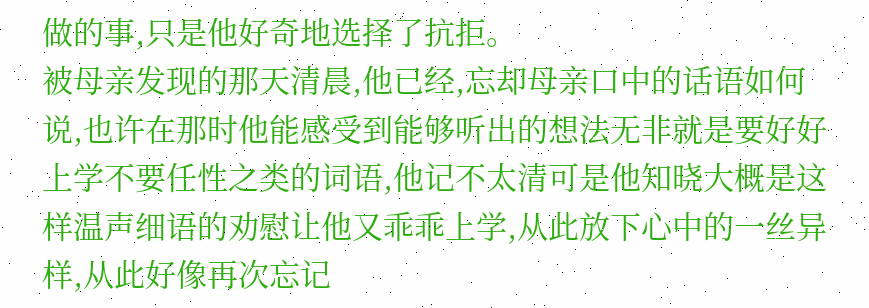做的事,只是他好奇地选择了抗拒。
被母亲发现的那天清晨,他已经,忘却母亲口中的话语如何说,也许在那时他能感受到能够听出的想法无非就是要好好上学不要任性之类的词语,他记不太清可是他知晓大概是这样温声细语的劝慰让他又乖乖上学,从此放下心中的一丝异样,从此好像再次忘记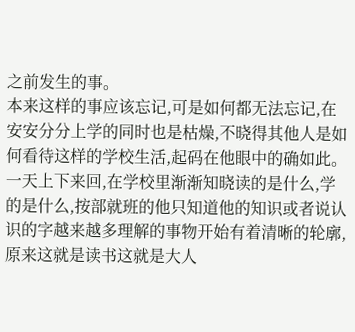之前发生的事。
本来这样的事应该忘记,可是如何都无法忘记,在安安分分上学的同时也是枯燥,不晓得其他人是如何看待这样的学校生活,起码在他眼中的确如此。
一天上下来回,在学校里渐渐知晓读的是什么,学的是什么,按部就班的他只知道他的知识或者说认识的字越来越多理解的事物开始有着清晰的轮廓,原来这就是读书这就是大人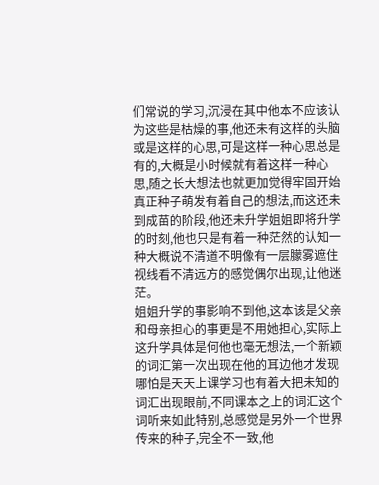们常说的学习,沉浸在其中他本不应该认为这些是枯燥的事,他还未有这样的头脑或是这样的心思,可是这样一种心思总是有的,大概是小时候就有着这样一种心思,随之长大想法也就更加觉得牢固开始真正种子萌发有着自己的想法,而这还未到成苗的阶段,他还未升学姐姐即将升学的时刻,他也只是有着一种茫然的认知一种大概说不清道不明像有一层朦雾遮住视线看不清远方的感觉偶尔出现,让他迷茫。
姐姐升学的事影响不到他,这本该是父亲和母亲担心的事更是不用她担心,实际上这升学具体是何他也毫无想法,一个新颖的词汇第一次出现在他的耳边他才发现哪怕是天天上课学习也有着大把未知的词汇出现眼前,不同课本之上的词汇这个词听来如此特别,总感觉是另外一个世界传来的种子,完全不一致,他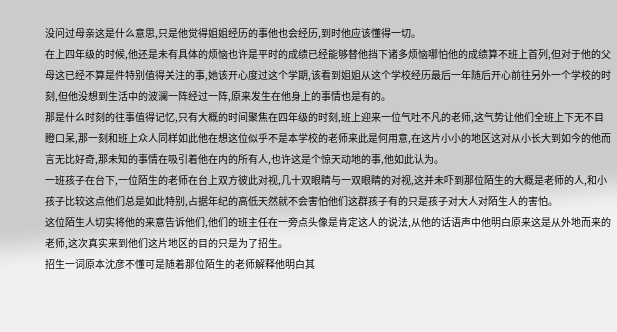没问过母亲这是什么意思,只是他觉得姐姐经历的事他也会经历,到时他应该懂得一切。
在上四年级的时候,他还是未有具体的烦恼也许是平时的成绩已经能够替他挡下诸多烦恼哪怕他的成绩算不班上首列,但对于他的父母这已经不算是件特别值得关注的事,她该开心度过这个学期,该看到姐姐从这个学校经历最后一年随后开心前往另外一个学校的时刻,但他没想到生活中的波澜一阵经过一阵,原来发生在他身上的事情也是有的。
那是什么时刻的往事值得记忆,只有大概的时间聚焦在四年级的时刻,班上迎来一位气吐不凡的老师,这气势让他们全班上下无不目瞪口呆,那一刻和班上众人同样如此他在想这位似乎不是本学校的老师来此是何用意,在这片小小的地区这对从小长大到如今的他而言无比好奇,那未知的事情在吸引着他在内的所有人,也许这是个惊天动地的事,他如此认为。
一班孩子在台下,一位陌生的老师在台上双方彼此对视,几十双眼睛与一双眼睛的对视,这并未吓到那位陌生的大概是老师的人,和小孩子比较这点他们总是如此特别,占据年纪的高低天然就不会害怕他们这群孩子有的只是孩子对大人对陌生人的害怕。
这位陌生人切实将他的来意告诉他们,他们的班主任在一旁点头像是肯定这人的说法,从他的话语声中他明白原来这是从外地而来的老师,这次真实来到他们这片地区的目的只是为了招生。
招生一词原本沈彦不懂可是随着那位陌生的老师解释他明白其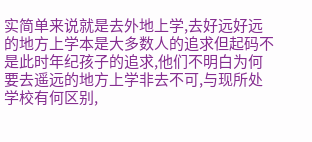实简单来说就是去外地上学,去好远好远的地方上学本是大多数人的追求但起码不是此时年纪孩子的追求,他们不明白为何要去遥远的地方上学非去不可,与现所处学校有何区别,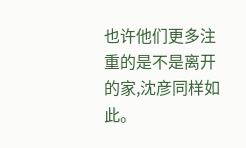也许他们更多注重的是不是离开的家,沈彦同样如此。